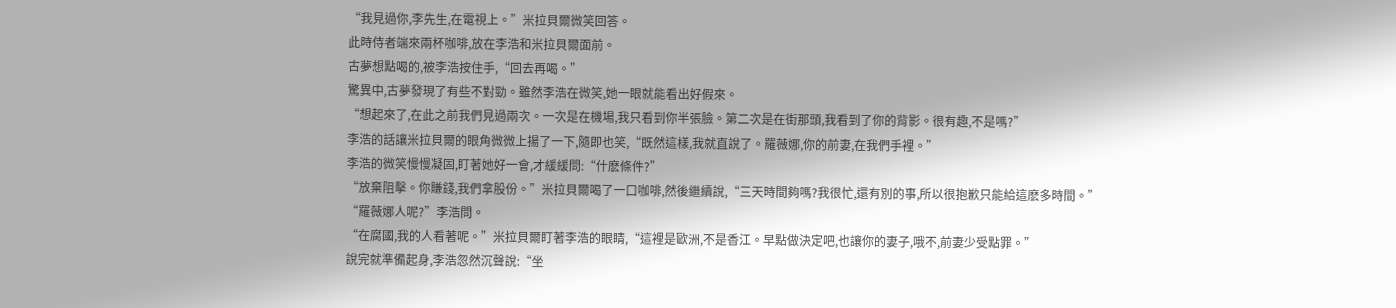“我見過你,李先生,在電視上。”米拉貝爾微笑回答。
此時侍者端來兩杯咖啡,放在李浩和米拉貝爾面前。
古夢想點喝的,被李浩按住手,“回去再喝。”
驚異中,古夢發現了有些不對勁。雖然李浩在微笑,她一眼就能看出好假來。
“想起來了,在此之前我們見過兩次。一次是在機場,我只看到你半張臉。第二次是在街那頭,我看到了你的背影。很有趣,不是嗎?”
李浩的話讓米拉貝爾的眼角微微上揚了一下,隨即也笑,“既然這樣,我就直說了。羅薇娜,你的前妻,在我們手裡。”
李浩的微笑慢慢凝固,盯著她好一會,才緩緩問:“什麽條件?”
“放棄阻擊。你賺錢,我們拿股份。”米拉貝爾喝了一口咖啡,然後繼續說,“三天時間夠嗎?我很忙,還有別的事,所以很抱歉只能給這麽多時間。”
“羅薇娜人呢?”李浩問。
“在腐國,我的人看著呢。”米拉貝爾盯著李浩的眼睛,“這裡是歐洲,不是香江。早點做決定吧,也讓你的妻子,哦不,前妻少受點罪。”
說完就準備起身,李浩忽然沉聲說:“坐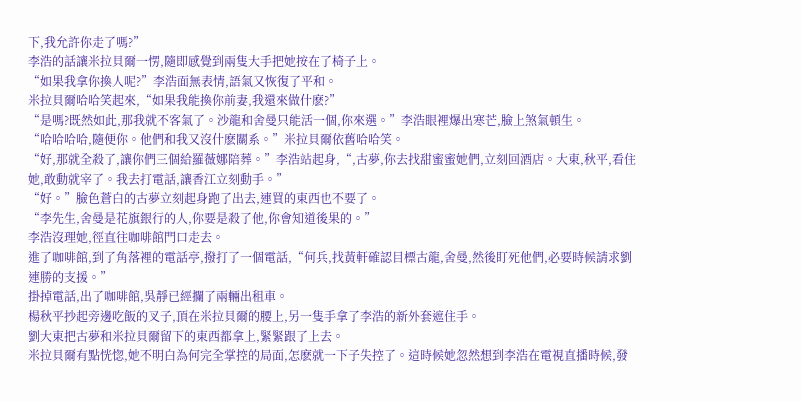下,我允許你走了嗎?”
李浩的話讓米拉貝爾一愣,隨即感覺到兩隻大手把她按在了椅子上。
“如果我拿你換人呢?”李浩面無表情,語氣又恢復了平和。
米拉貝爾哈哈笑起來,“如果我能換你前妻,我還來做什麽?”
“是嗎?既然如此,那我就不客氣了。沙龍和舍曼只能活一個,你來選。”李浩眼裡爆出寒芒,臉上煞氣頓生。
“哈哈哈哈,隨便你。他們和我又沒什麽關系。”米拉貝爾依舊哈哈笑。
“好,那就全殺了,讓你們三個給羅薇娜陪葬。”李浩站起身,“,古夢,你去找甜蜜蜜她們,立刻回酒店。大東,秋平,看住她,敢動就宰了。我去打電話,讓香江立刻動手。”
“好。”臉色蒼白的古夢立刻起身跑了出去,連買的東西也不要了。
“李先生,舍曼是花旗銀行的人,你要是殺了他,你會知道後果的。”
李浩沒理她,徑直往咖啡館門口走去。
進了咖啡館,到了角落裡的電話亭,撥打了一個電話,“何兵,找黃軒確認目標古龍,舍曼,然後盯死他們,必要時候請求劉連勝的支援。”
掛掉電話,出了咖啡館,吳靜已經攔了兩輛出租車。
楊秋平抄起旁邊吃飯的叉子,頂在米拉貝爾的腰上,另一隻手拿了李浩的新外套遮住手。
劉大東把古夢和米拉貝爾留下的東西都拿上,緊緊跟了上去。
米拉貝爾有點恍惚,她不明白為何完全掌控的局面,怎麽就一下子失控了。這時候她忽然想到李浩在電視直播時候,發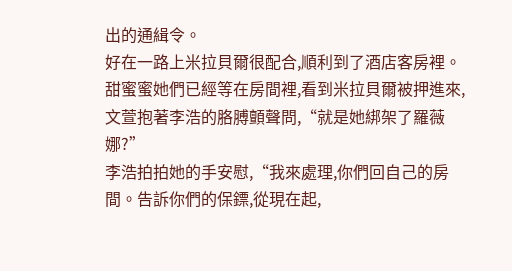出的通緝令。
好在一路上米拉貝爾很配合,順利到了酒店客房裡。
甜蜜蜜她們已經等在房間裡,看到米拉貝爾被押進來,文萱抱著李浩的胳膊顫聲問,“就是她綁架了羅薇娜?”
李浩拍拍她的手安慰,“我來處理,你們回自己的房間。告訴你們的保鏢,從現在起,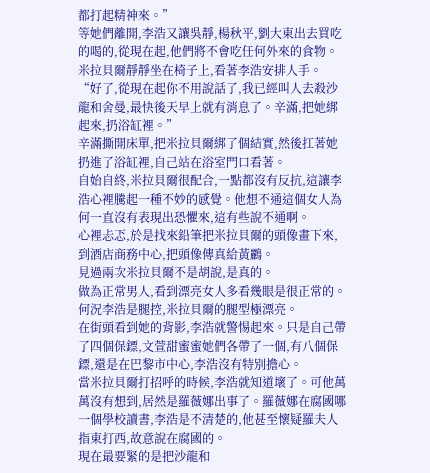都打起精神來。”
等她們離開,李浩又讓吳靜,楊秋平,劉大東出去買吃的喝的,從現在起,他們將不會吃任何外來的食物。
米拉貝爾靜靜坐在椅子上,看著李浩安排人手。
“好了,從現在起你不用說話了,我已經叫人去殺沙龍和舍曼,最快後天早上就有消息了。辛滿,把她綁起來,扔浴缸裡。”
辛滿撕開床單,把米拉貝爾綁了個結實,然後扛著她扔進了浴缸裡,自己站在浴室門口看著。
自始自終,米拉貝爾很配合,一點都沒有反抗,這讓李浩心裡騰起一種不妙的感覺。他想不通這個女人為何一直沒有表現出恐懼來,這有些說不通啊。
心裡忐忑,於是找來鉛筆把米拉貝爾的頭像畫下來,到酒店商務中心,把頭像傳真給黃鸝。
見過兩次米拉貝爾不是胡說,是真的。
做為正常男人,看到漂亮女人多看幾眼是很正常的。何況李浩是腿控,米拉貝爾的腿型極漂亮。
在街頭看到她的背影,李浩就警惕起來。只是自己帶了四個保鏢,文萱甜蜜蜜她們各帶了一個,有八個保鏢,還是在巴黎市中心,李浩沒有特別擔心。
當米拉貝爾打招呼的時候,李浩就知道壞了。可他萬萬沒有想到,居然是羅薇娜出事了。羅薇娜在腐國哪一個學校讀書,李浩是不清楚的,他甚至懷疑羅夫人指東打西,故意說在腐國的。
現在最要緊的是把沙龍和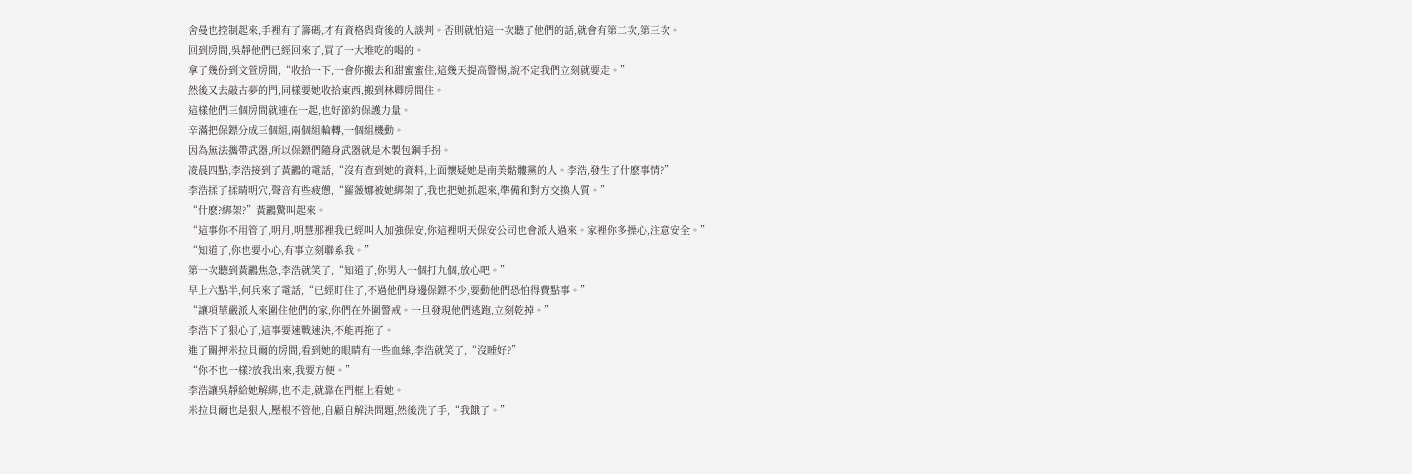舍曼也控制起來,手裡有了籌碼,才有資格與背後的人談判。否則就怕這一次聽了他們的話,就會有第二次,第三次。
回到房間,吳靜他們已經回來了,買了一大堆吃的喝的。
拿了幾份到文萱房間,“收拾一下,一會你搬去和甜蜜蜜住,這幾天提高警惕,說不定我們立刻就要走。”
然後又去敲古夢的門,同樣要她收拾東西,搬到林卿房間住。
這樣他們三個房間就連在一起,也好節約保護力量。
辛滿把保鏢分成三個組,兩個組輪轉,一個組機動。
因為無法攜帶武器,所以保鏢們隨身武器就是木製包鋼手拐。
凌晨四點,李浩接到了黃鸝的電話,“沒有查到她的資料,上面懷疑她是南美骷髏黨的人。李浩,發生了什麽事情?”
李浩揉了揉晴明穴,聲音有些疲憊,“羅薇娜被她綁架了,我也把她抓起來,準備和對方交換人質。”
“什麽?綁架?”黃鸝驚叫起來。
“這事你不用管了,明月,明慧那裡我已經叫人加強保安,你這裡明天保安公司也會派人過來。家裡你多操心,注意安全。”
“知道了,你也要小心,有事立刻聯系我。”
第一次聽到黃鸝焦急,李浩就笑了,“知道了,你男人一個打九個,放心吧。”
早上六點半,何兵來了電話,“已經盯住了,不過他們身邊保鏢不少,要動他們恐怕得費點事。”
“讓項華嚴派人來圍住他們的家,你們在外圍警戒。一旦發現他們逃跑,立刻乾掉。”
李浩下了狠心了,這事要速戰速決,不能再拖了。
進了關押米拉貝爾的房間,看到她的眼睛有一些血絲,李浩就笑了,“沒睡好?”
“你不也一樣?放我出來,我要方便。”
李浩讓吳靜給她解綁,也不走,就靠在門框上看她。
米拉貝爾也是狠人,壓根不管他,自顧自解決問題,然後洗了手,“我餓了。”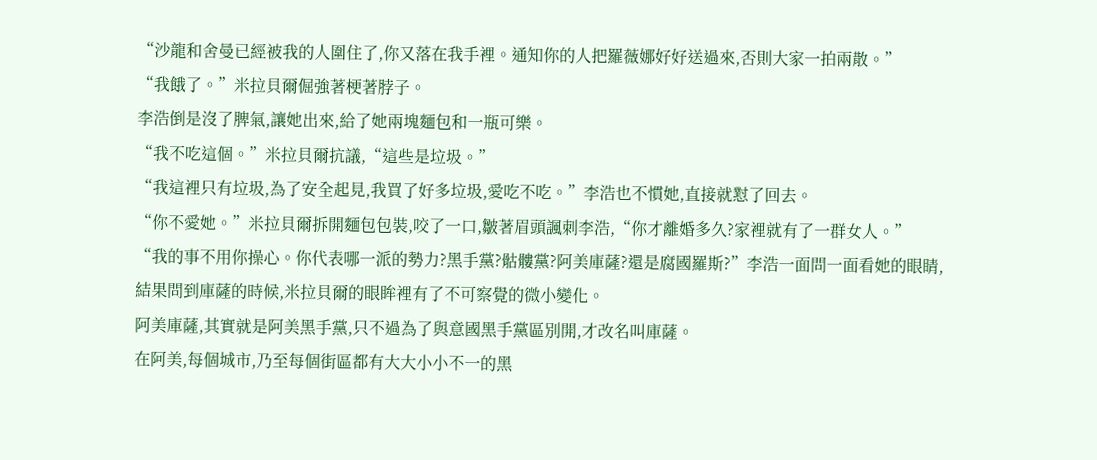“沙龍和舍曼已經被我的人圍住了,你又落在我手裡。通知你的人把羅薇娜好好送過來,否則大家一拍兩散。”
“我餓了。”米拉貝爾倔強著梗著脖子。
李浩倒是沒了脾氣,讓她出來,給了她兩塊麵包和一瓶可樂。
“我不吃這個。”米拉貝爾抗議,“這些是垃圾。”
“我這裡只有垃圾,為了安全起見,我買了好多垃圾,愛吃不吃。”李浩也不慣她,直接就懟了回去。
“你不愛她。”米拉貝爾拆開麵包包裝,咬了一口,皺著眉頭諷刺李浩,“你才離婚多久?家裡就有了一群女人。”
“我的事不用你操心。你代表哪一派的勢力?黑手黨?骷髏黨?阿美庫薩?還是腐國羅斯?”李浩一面問一面看她的眼睛,結果問到庫薩的時候,米拉貝爾的眼眸裡有了不可察覺的微小變化。
阿美庫薩,其實就是阿美黑手黨,只不過為了與意國黑手黨區別開,才改名叫庫薩。
在阿美,每個城市,乃至每個街區都有大大小小不一的黑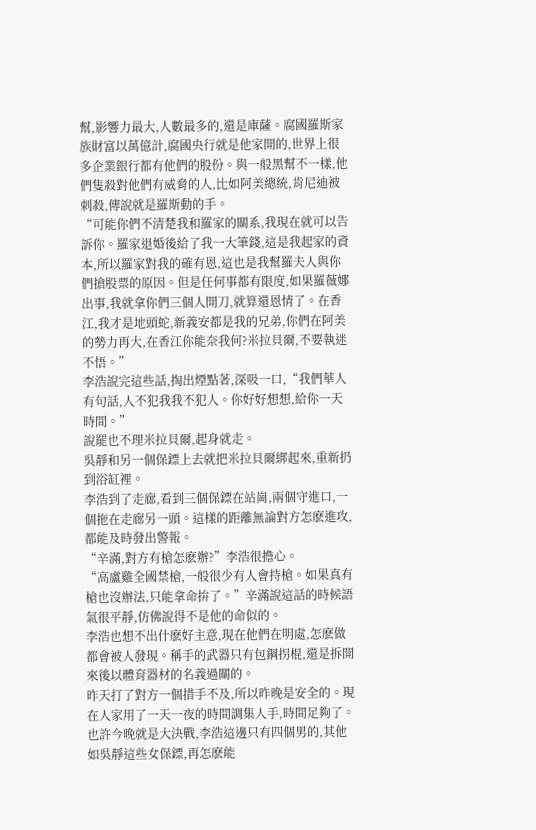幫,影響力最大,人數最多的,還是庫薩。腐國羅斯家族財富以萬億計,腐國央行就是他家開的,世界上很多企業銀行都有他們的股份。與一般黑幫不一樣,他們隻殺對他們有威脅的人,比如阿美總統,肯尼迪被刺殺,傳說就是羅斯動的手。
“可能你們不清楚我和羅家的關系,我現在就可以告訴你。羅家退婚後給了我一大筆錢,這是我起家的資本,所以羅家對我的確有恩,這也是我幫羅夫人與你們搶股票的原因。但是任何事都有限度,如果羅薇娜出事,我就拿你們三個人開刀,就算還恩情了。在香江,我才是地頭蛇,新義安都是我的兄弟,你們在阿美的勢力再大,在香江你能奈我何?米拉貝爾,不要執迷不悟。”
李浩說完這些話,掏出煙點著,深吸一口,“我們華人有句話,人不犯我我不犯人。你好好想想,給你一天時間。”
說罷也不理米拉貝爾,起身就走。
吳靜和另一個保鏢上去就把米拉貝爾綁起來,重新扔到浴缸裡。
李浩到了走廊,看到三個保鏢在站崗,兩個守進口,一個拖在走廊另一頭。這樣的距離無論對方怎麽進攻,都能及時發出警報。
“辛滿,對方有槍怎麽辦?”李浩很擔心。
“高盧雞全國禁槍,一般很少有人會持槍。如果真有槍也沒辦法,只能拿命拚了。”辛滿說這話的時候語氣很平靜,仿佛說得不是他的命似的。
李浩也想不出什麽好主意,現在他們在明處,怎麽做都會被人發現。稱手的武器只有包鋼拐棍,還是拆開來後以體育器材的名義過關的。
昨天打了對方一個措手不及,所以昨晚是安全的。現在人家用了一天一夜的時間調集人手,時間足夠了。
也許今晚就是大決戰,李浩這邊只有四個男的,其他如吳靜這些女保鏢,再怎麽能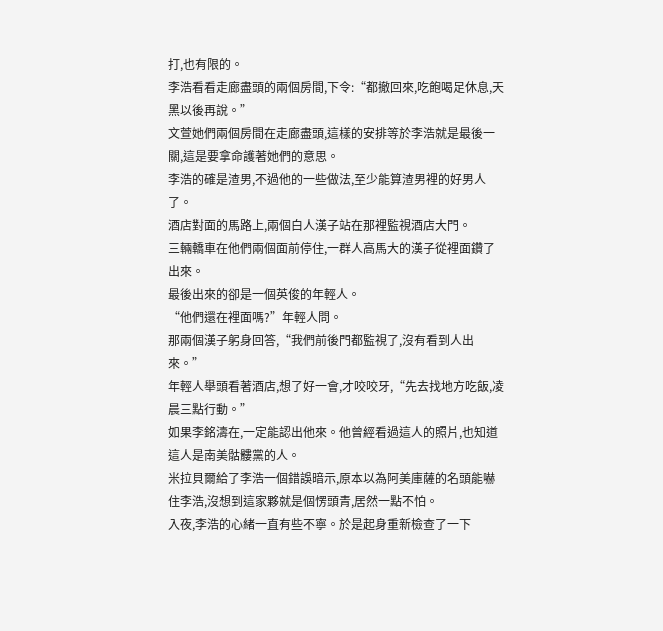打,也有限的。
李浩看看走廊盡頭的兩個房間,下令:“都撤回來,吃飽喝足休息,天黑以後再說。”
文萱她們兩個房間在走廊盡頭,這樣的安排等於李浩就是最後一關,這是要拿命護著她們的意思。
李浩的確是渣男,不過他的一些做法,至少能算渣男裡的好男人了。
酒店對面的馬路上,兩個白人漢子站在那裡監視酒店大門。
三輛轎車在他們兩個面前停住,一群人高馬大的漢子從裡面鑽了出來。
最後出來的卻是一個英俊的年輕人。
“他們還在裡面嗎?”年輕人問。
那兩個漢子躬身回答,“我們前後門都監視了,沒有看到人出來。”
年輕人舉頭看著酒店,想了好一會,才咬咬牙,“先去找地方吃飯,凌晨三點行動。”
如果李銘濤在,一定能認出他來。他曾經看過這人的照片,也知道這人是南美骷髏黨的人。
米拉貝爾給了李浩一個錯誤暗示,原本以為阿美庫薩的名頭能嚇住李浩,沒想到這家夥就是個愣頭青,居然一點不怕。
入夜,李浩的心緒一直有些不寧。於是起身重新檢查了一下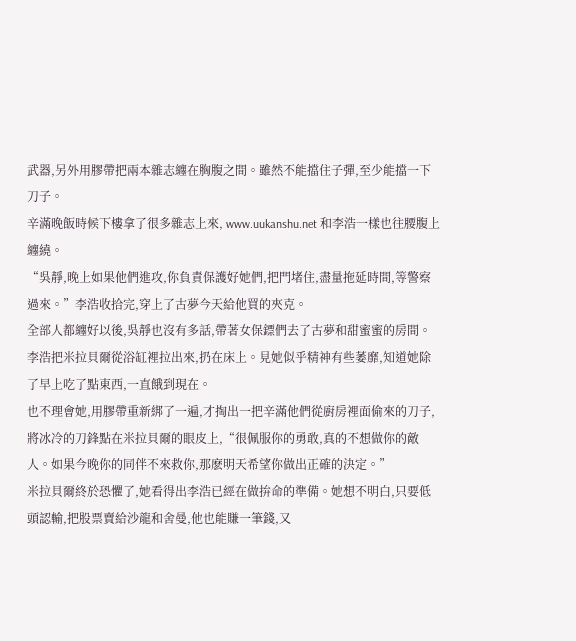武器,另外用膠帶把兩本雜志纏在胸腹之間。雖然不能擋住子彈,至少能擋一下刀子。
辛滿晚飯時候下樓拿了很多雜志上來, www.uukanshu.net 和李浩一樣也往腰腹上纏繞。
“吳靜,晚上如果他們進攻,你負責保護好她們,把門堵住,盡量拖延時間,等警察過來。”李浩收拾完,穿上了古夢今天給他買的夾克。
全部人都纏好以後,吳靜也沒有多話,帶著女保鏢們去了古夢和甜蜜蜜的房間。
李浩把米拉貝爾從浴缸裡拉出來,扔在床上。見她似乎精神有些萎靡,知道她除了早上吃了點東西,一直餓到現在。
也不理會她,用膠帶重新綁了一遍,才掏出一把辛滿他們從廚房裡面偷來的刀子,將冰冷的刀鋒點在米拉貝爾的眼皮上,“很佩服你的勇敢,真的不想做你的敵人。如果今晚你的同伴不來救你,那麽明天希望你做出正確的決定。”
米拉貝爾終於恐懼了,她看得出李浩已經在做拚命的準備。她想不明白,只要低頭認輸,把股票賣給沙龍和舍曼,他也能賺一筆錢,又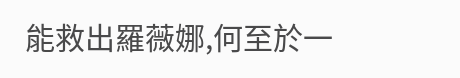能救出羅薇娜,何至於一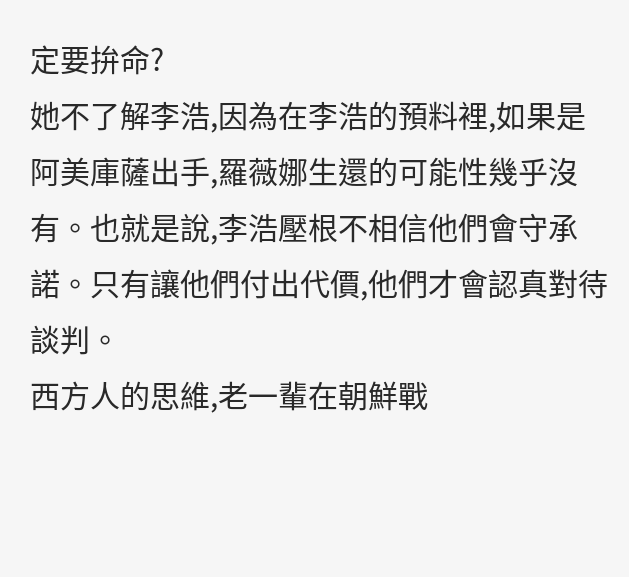定要拚命?
她不了解李浩,因為在李浩的預料裡,如果是阿美庫薩出手,羅薇娜生還的可能性幾乎沒有。也就是說,李浩壓根不相信他們會守承諾。只有讓他們付出代價,他們才會認真對待談判。
西方人的思維,老一輩在朝鮮戰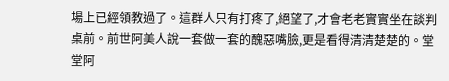場上已經領教過了。這群人只有打疼了,絕望了,才會老老實實坐在談判桌前。前世阿美人說一套做一套的醜惡嘴臉,更是看得清清楚楚的。堂堂阿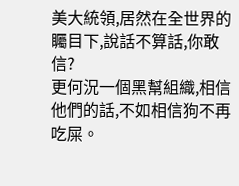美大統領,居然在全世界的矚目下,說話不算話,你敢信?
更何況一個黑幫組織,相信他們的話,不如相信狗不再吃屎。